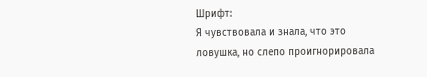Шрифт:
Я чувствовала и знала, что это ловушка, но слепо проигнорировала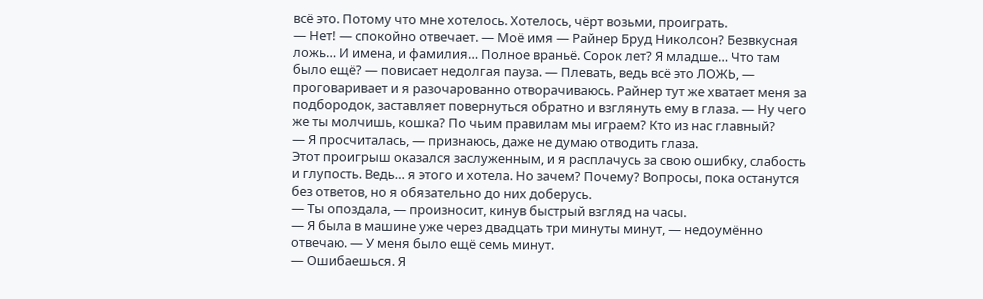всё это. Потому что мне хотелось. Хотелось, чёрт возьми, проиграть.
— Нет! — спокойно отвечает. — Моё имя — Райнер Бруд Николсон? Безвкусная ложь… И имена, и фамилия… Полное враньё. Сорок лет? Я младше… Что там было ещё? — повисает недолгая пауза. — Плевать, ведь всё это ЛОЖЬ, — проговаривает и я разочарованно отворачиваюсь. Райнер тут же хватает меня за подбородок, заставляет повернуться обратно и взглянуть ему в глаза. — Ну чего же ты молчишь, кошка? По чьим правилам мы играем? Кто из нас главный?
— Я просчиталась, — признаюсь, даже не думаю отводить глаза.
Этот проигрыш оказался заслуженным, и я расплачусь за свою ошибку, слабость и глупость. Ведь… я этого и хотела. Но зачем? Почему? Вопросы, пока останутся без ответов, но я обязательно до них доберусь.
— Ты опоздала, — произносит, кинув быстрый взгляд на часы.
— Я была в машине уже через двадцать три минуты минут, — недоумённо отвечаю. — У меня было ещё семь минут.
— Ошибаешься. Я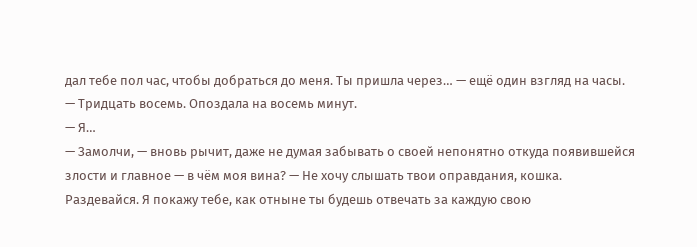дал тебе пол час, чтобы добраться до меня. Ты пришла через… — ещё один взгляд на часы. — Тридцать восемь. Опоздала на восемь минут.
— Я…
— Замолчи, — вновь рычит, даже не думая забывать о своей непонятно откуда появившейся злости и главное — в чём моя вина? — Не хочу слышать твои оправдания, кошка. Раздевайся. Я покажу тебе, как отныне ты будешь отвечать за каждую свою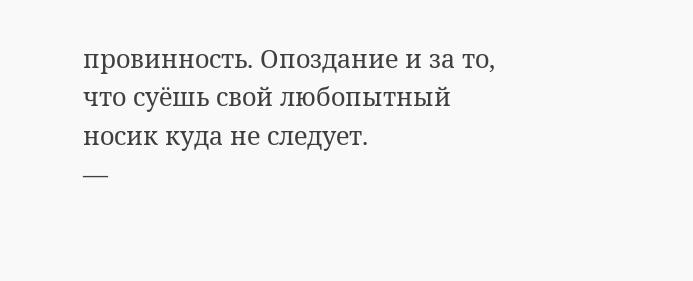провинность. Опоздание и за то, что суёшь свой любопытный носик куда не следует.
—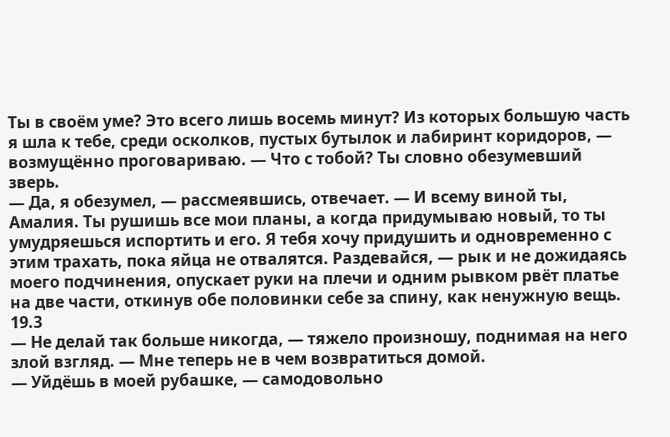Ты в своём уме? Это всего лишь восемь минут? Из которых большую часть я шла к тебе, среди осколков, пустых бутылок и лабиринт коридоров, — возмущённо проговариваю. — Что с тобой? Ты словно обезумевший зверь.
— Да, я обезумел, — рассмеявшись, отвечает. — И всему виной ты, Амалия. Ты рушишь все мои планы, а когда придумываю новый, то ты умудряешься испортить и его. Я тебя хочу придушить и одновременно с этим трахать, пока яйца не отвалятся. Раздевайся, — рык и не дожидаясь моего подчинения, опускает руки на плечи и одним рывком рвёт платье на две части, откинув обе половинки себе за спину, как ненужную вещь.
19.3
— Не делай так больше никогда, — тяжело произношу, поднимая на него злой взгляд. — Мне теперь не в чем возвратиться домой.
— Уйдёшь в моей рубашке, — самодовольно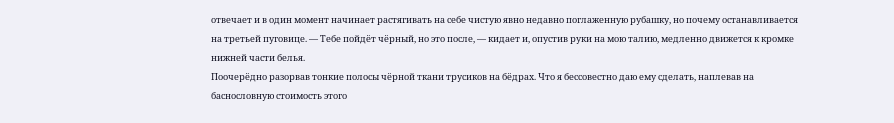отвечает и в один момент начинает растягивать на себе чистую явно недавно поглаженную рубашку, но почему останавливается на третьей пуговице. — Тебе пойдёт чёрный, но это после, — кидает и, опустив руки на мою талию, медленно движется к кромке нижней части белья.
Поочерёдно разорвав тонкие полосы чёрной ткани трусиков на бёдрах. Что я бессовестно даю ему сделать, наплевав на баснословную стоимость этого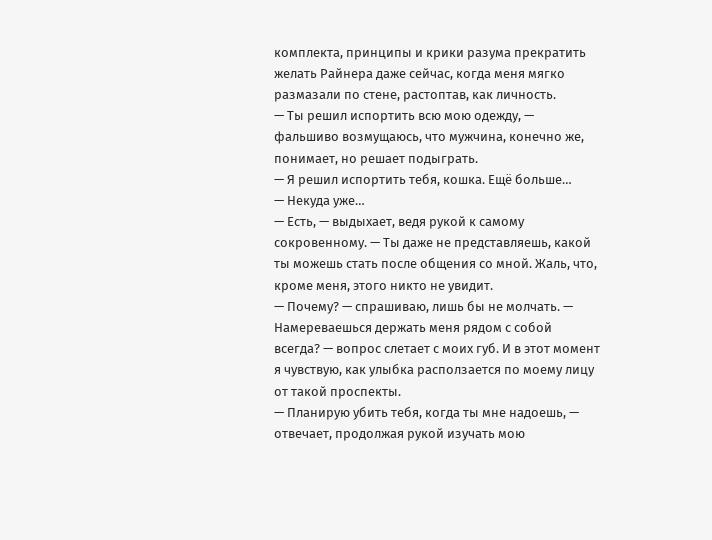комплекта, принципы и крики разума прекратить желать Райнера даже сейчас, когда меня мягко размазали по стене, растоптав, как личность.
— Ты решил испортить всю мою одежду, — фальшиво возмущаюсь, что мужчина, конечно же, понимает, но решает подыграть.
— Я решил испортить тебя, кошка. Ещё больше…
— Некуда уже…
— Есть, — выдыхает, ведя рукой к самому сокровенному. — Ты даже не представляешь, какой ты можешь стать после общения со мной. Жаль, что, кроме меня, этого никто не увидит.
— Почему? — спрашиваю, лишь бы не молчать. — Намереваешься держать меня рядом с собой всегда? — вопрос слетает с моих губ. И в этот момент я чувствую, как улыбка расползается по моему лицу от такой проспекты.
— Планирую убить тебя, когда ты мне надоешь, — отвечает, продолжая рукой изучать мою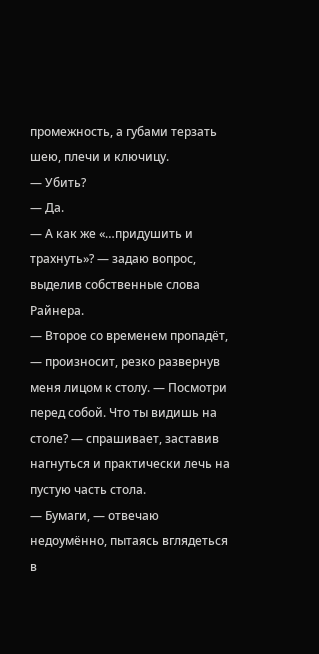промежность, а губами терзать шею, плечи и ключицу.
— Убить?
— Да.
— А как же «…придушить и трахнуть»? — задаю вопрос, выделив собственные слова Райнера.
— Второе со временем пропадёт, — произносит, резко развернув меня лицом к столу. — Посмотри перед собой. Что ты видишь на столе? — спрашивает, заставив нагнуться и практически лечь на пустую часть стола.
— Бумаги, — отвечаю недоумённо, пытаясь вглядеться в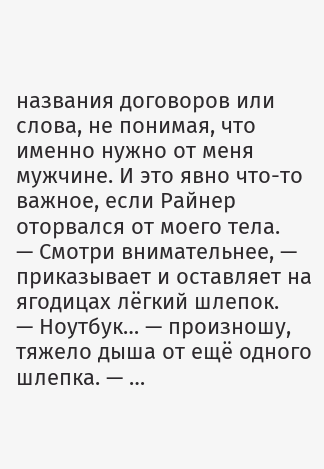названия договоров или слова, не понимая, что именно нужно от меня мужчине. И это явно что-то важное, если Райнер оторвался от моего тела.
— Смотри внимательнее, — приказывает и оставляет на ягодицах лёгкий шлепок.
— Ноутбук… — произношу, тяжело дыша от ещё одного шлепка. — …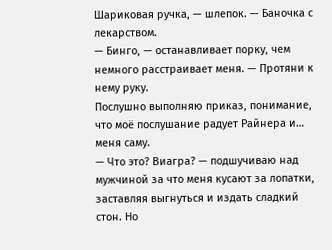Шариковая ручка, — шлепок. — Баночка с лекарством.
— Бинго, — останавливает порку, чем немного расстраивает меня. — Протяни к нему руку.
Послушно выполняю приказ, понимание, что моё послушание радует Райнера и… меня саму.
— Что это? Виагра? — подшучиваю над мужчиной за что меня кусают за лопатки, заставляя выгнуться и издать сладкий стон. Но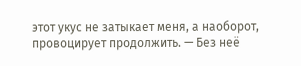этот укус не затыкает меня, а наоборот, провоцирует продолжить. — Без неё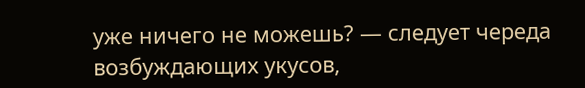уже ничего не можешь? — следует череда возбуждающих укусов,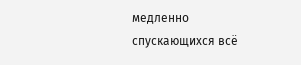медленно спускающихся всё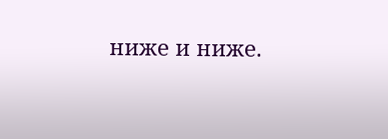ниже и ниже.